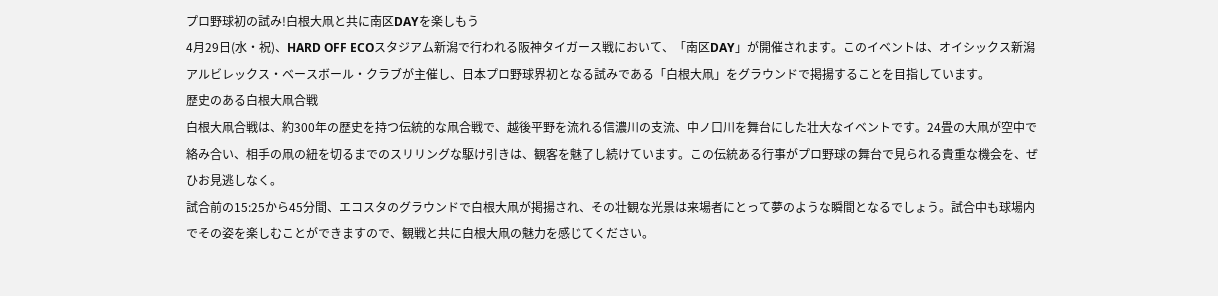プロ野球初の試み!白根大凧と共に南区DAYを楽しもう
4月29日(水・祝)、HARD OFF ECOスタジアム新潟で行われる阪神タイガース戦において、「南区DAY」が開催されます。このイベントは、オイシックス新潟アルビレックス・ベースボール・クラブが主催し、日本プロ野球界初となる試みである「白根大凧」をグラウンドで掲揚することを目指しています。
歴史のある白根大凧合戦
白根大凧合戦は、約300年の歴史を持つ伝統的な凧合戦で、越後平野を流れる信濃川の支流、中ノ口川を舞台にした壮大なイベントです。24畳の大凧が空中で絡み合い、相手の凧の紐を切るまでのスリリングな駆け引きは、観客を魅了し続けています。この伝統ある行事がプロ野球の舞台で見られる貴重な機会を、ぜひお見逃しなく。
試合前の15:25から45分間、エコスタのグラウンドで白根大凧が掲揚され、その壮観な光景は来場者にとって夢のような瞬間となるでしょう。試合中も球場内でその姿を楽しむことができますので、観戦と共に白根大凧の魅力を感じてください。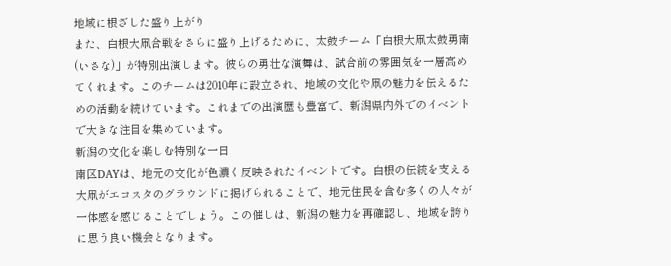地域に根ざした盛り上がり
また、白根大凧合戦をさらに盛り上げるために、太鼓チーム「白根大凧太鼓勇南(いさな)」が特別出演します。彼らの勇壮な演舞は、試合前の雰囲気を一層高めてくれます。このチームは2010年に設立され、地域の文化や凧の魅力を伝えるための活動を続けています。これまでの出演歴も豊富で、新潟県内外でのイベントで大きな注目を集めています。
新潟の文化を楽しむ特別な一日
南区DAYは、地元の文化が色濃く反映されたイベントです。白根の伝統を支える大凧がエコスタのグラウンドに掲げられることで、地元住民を含む多くの人々が一体感を感じることでしょう。この催しは、新潟の魅力を再確認し、地域を誇りに思う良い機会となります。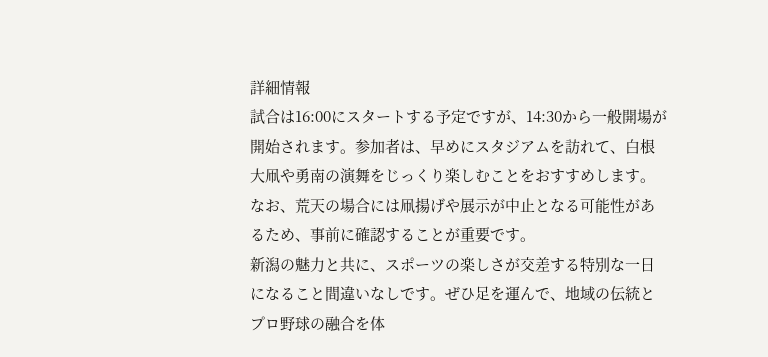詳細情報
試合は16:00にスタートする予定ですが、14:30から一般開場が開始されます。参加者は、早めにスタジアムを訪れて、白根大凧や勇南の演舞をじっくり楽しむことをおすすめします。なお、荒天の場合には凧揚げや展示が中止となる可能性があるため、事前に確認することが重要です。
新潟の魅力と共に、スポーツの楽しさが交差する特別な一日になること間違いなしです。ぜひ足を運んで、地域の伝統とプロ野球の融合を体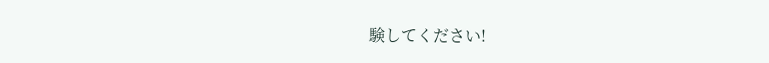験してください!